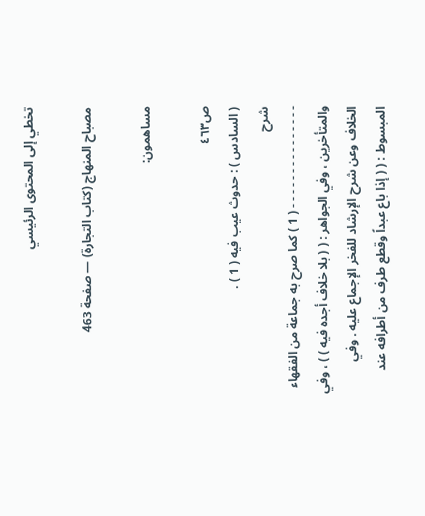تخطي إلى المحتوى الرئيسي

مصباح المنهاج (كتاب التجارة) — صفحة 463

مساهمون:

ص٤٦٣
( السادس ) : حدوث عيب فيه ( 1 ) .
شرح
- - - - - - - - - - - - - - - ( 1 ) كما صرح به جماعة من الفقهاء والمتأخرين ، وفي الجواهر : ( ( بلا خلاف أجده فيه ) ) ، وفي الخلاف وعن شرح الإرشاد للفخر الإجماع عليه . وفي المبسوط : ( ( إذا باع عبداً وقطع طرف من أطرافه عند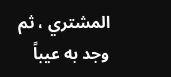المشتري ، ثم وجد به عيباً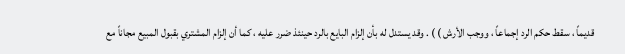قديماً ، سقط حكم الرد إجماعاً ، ووجب الأرش ) ) . وقد يستدل له بأن إلزام البايع بالرد حينئذ ضرر عليه ، كما أن إلزام المشتري بقبول المبيع مجاناً مع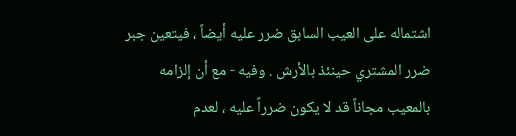اشتماله على العيب السابق ضرر عليه أيضاً ، فيتعين جبر ضرر المشتري حينئذ بالأرش . وفيه - مع أن إلزامه بالمعيب مجاناً قد لا يكون ضرراً عليه ، لعدم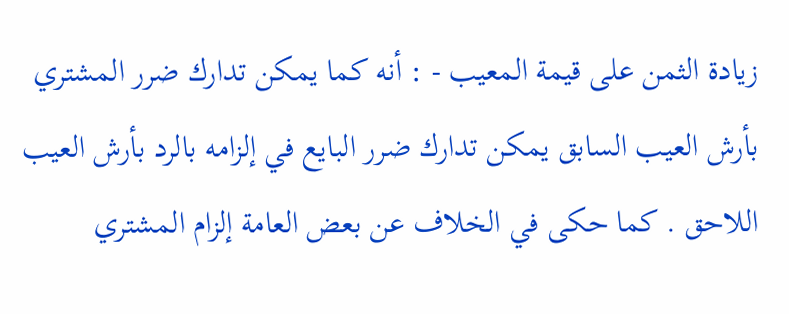زيادة الثمن على قيمة المعيب - : أنه كما يمكن تدارك ضرر المشتري بأرش العيب السابق يمكن تدارك ضرر البايع في إلزامه بالرد بأرش العيب اللاحق . كما حكى في الخلاف عن بعض العامة إلزام المشتري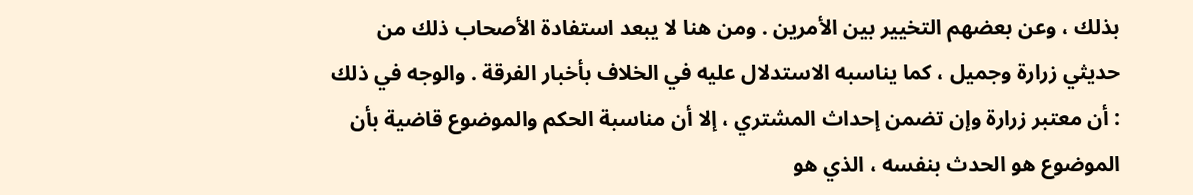بذلك ، وعن بعضهم التخيير بين الأمرين . ومن هنا لا يبعد استفادة الأصحاب ذلك من حديثي زرارة وجميل ، كما يناسبه الاستدلال عليه في الخلاف بأخبار الفرقة . والوجه في ذلك : أن معتبر زرارة وإن تضمن إحداث المشتري ، إلا أن مناسبة الحكم والموضوع قاضية بأن الموضوع هو الحدث بنفسه ، الذي هو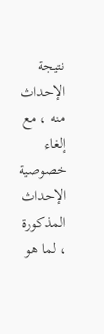نتيجة الإحداث منه ، مع إلغاء خصوصية الإحداث المذكورة ، لما هو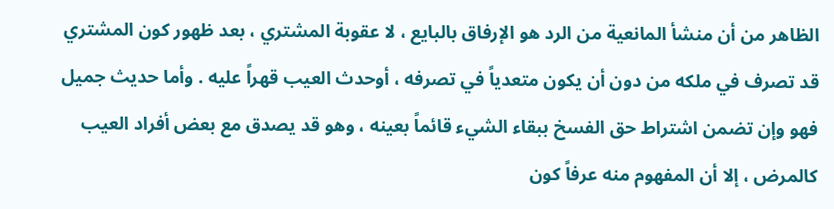الظاهر من أن منشأ المانعية من الرد هو الإرفاق بالبايع ، لا عقوبة المشتري ، بعد ظهور كون المشتري قد تصرف في ملكه من دون أن يكون متعدياً في تصرفه ، أوحدث العيب قهراً عليه . وأما حديث جميل فهو وإن تضمن اشتراط حق الفسخ ببقاء الشيء قائماً بعينه ، وهو قد يصدق مع بعض أفراد العيب كالمرض ، إلا أن المفهوم منه عرفاً كون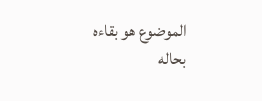الموضوع هو بقاءه بحاله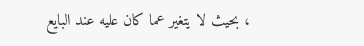، بحيث لا يتغير عما كان عليه عند البايع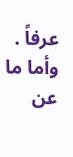عرفاً . وأما ما عن